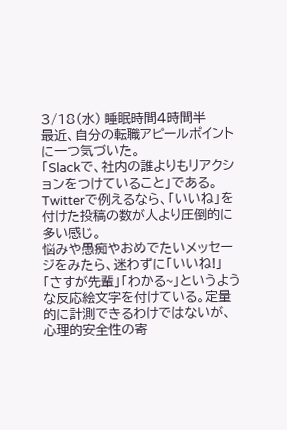3/18(水) 睡眠時間4時間半
最近、自分の転職アピールポイントに一つ気づいた。
「Slackで、社内の誰よりもリアクションをつけていること」である。Twitterで例えるなら、「いいね」を付けた投稿の数が人より圧倒的に多い感じ。
悩みや愚痴やおめでたいメッセージをみたら、迷わずに「いいね!」「さすが先輩」「わかる~」というような反応絵文字を付けている。定量的に計測できるわけではないが、心理的安全性の寄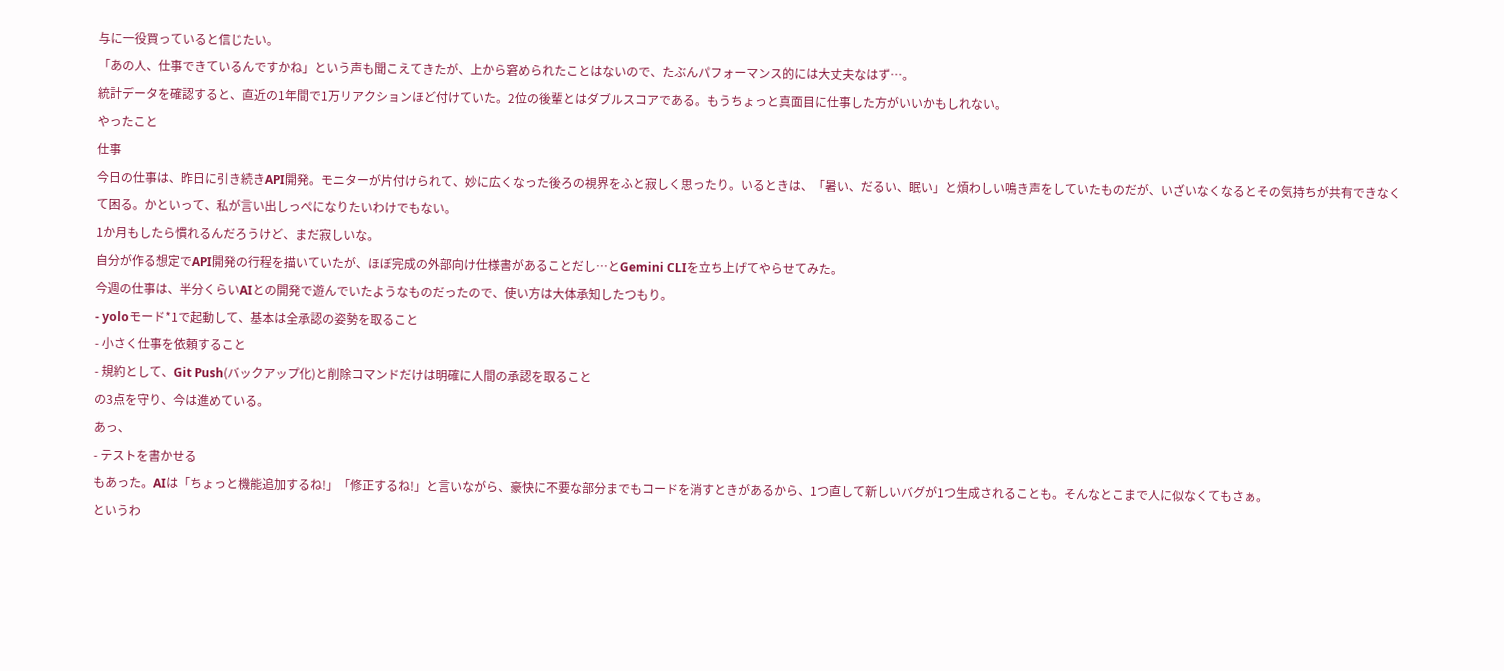与に一役買っていると信じたい。
「あの人、仕事できているんですかね」という声も聞こえてきたが、上から窘められたことはないので、たぶんパフォーマンス的には大丈夫なはず…。
統計データを確認すると、直近の1年間で1万リアクションほど付けていた。2位の後輩とはダブルスコアである。もうちょっと真面目に仕事した方がいいかもしれない。
やったこと
仕事
今日の仕事は、昨日に引き続きAPI開発。モニターが片付けられて、妙に広くなった後ろの視界をふと寂しく思ったり。いるときは、「暑い、だるい、眠い」と煩わしい鳴き声をしていたものだが、いざいなくなるとその気持ちが共有できなくて困る。かといって、私が言い出しっぺになりたいわけでもない。
1か月もしたら慣れるんだろうけど、まだ寂しいな。
自分が作る想定でAPI開発の行程を描いていたが、ほぼ完成の外部向け仕様書があることだし…とGemini CLIを立ち上げてやらせてみた。
今週の仕事は、半分くらいAIとの開発で遊んでいたようなものだったので、使い方は大体承知したつもり。
- yoloモード*1で起動して、基本は全承認の姿勢を取ること
- 小さく仕事を依頼すること
- 規約として、Git Push(バックアップ化)と削除コマンドだけは明確に人間の承認を取ること
の3点を守り、今は進めている。
あっ、
- テストを書かせる
もあった。AIは「ちょっと機能追加するね!」「修正するね!」と言いながら、豪快に不要な部分までもコードを消すときがあるから、1つ直して新しいバグが1つ生成されることも。そんなとこまで人に似なくてもさぁ。
というわ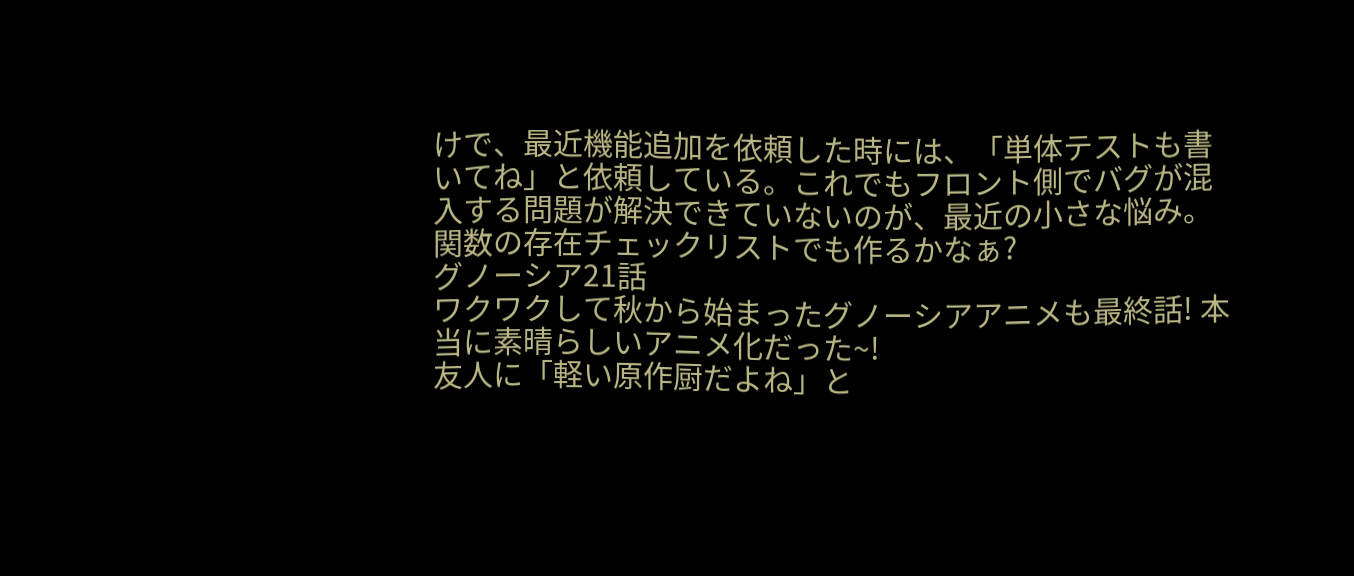けで、最近機能追加を依頼した時には、「単体テストも書いてね」と依頼している。これでもフロント側でバグが混入する問題が解決できていないのが、最近の小さな悩み。関数の存在チェックリストでも作るかなぁ?
グノーシア21話
ワクワクして秋から始まったグノーシアアニメも最終話! 本当に素晴らしいアニメ化だった~!
友人に「軽い原作厨だよね」と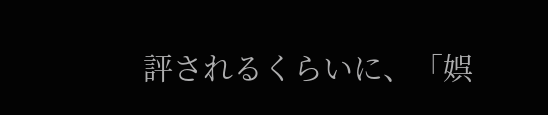評されるくらいに、「娯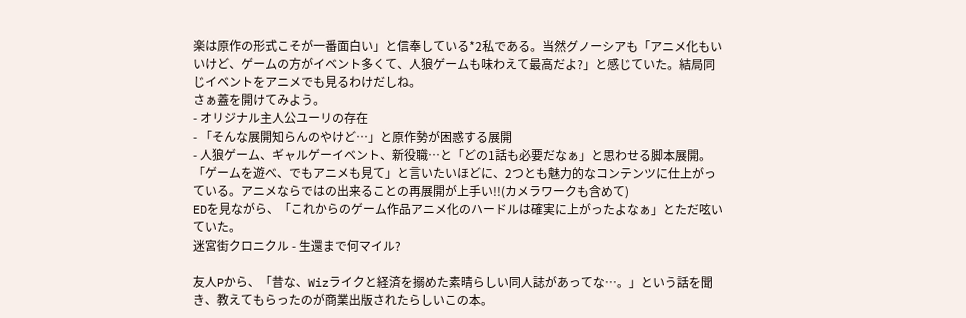楽は原作の形式こそが一番面白い」と信奉している*2私である。当然グノーシアも「アニメ化もいいけど、ゲームの方がイベント多くて、人狼ゲームも味わえて最高だよ?」と感じていた。結局同じイベントをアニメでも見るわけだしね。
さぁ蓋を開けてみよう。
- オリジナル主人公ユーリの存在
- 「そんな展開知らんのやけど…」と原作勢が困惑する展開
- 人狼ゲーム、ギャルゲーイベント、新役職…と「どの1話も必要だなぁ」と思わせる脚本展開。
「ゲームを遊べ、でもアニメも見て」と言いたいほどに、2つとも魅力的なコンテンツに仕上がっている。アニメならではの出来ることの再展開が上手い!!(カメラワークも含めて)
EDを見ながら、「これからのゲーム作品アニメ化のハードルは確実に上がったよなぁ」とただ呟いていた。
迷宮街クロニクル - 生還まで何マイル?

友人Pから、「昔な、Wizライクと経済を搦めた素晴らしい同人誌があってな…。」という話を聞き、教えてもらったのが商業出版されたらしいこの本。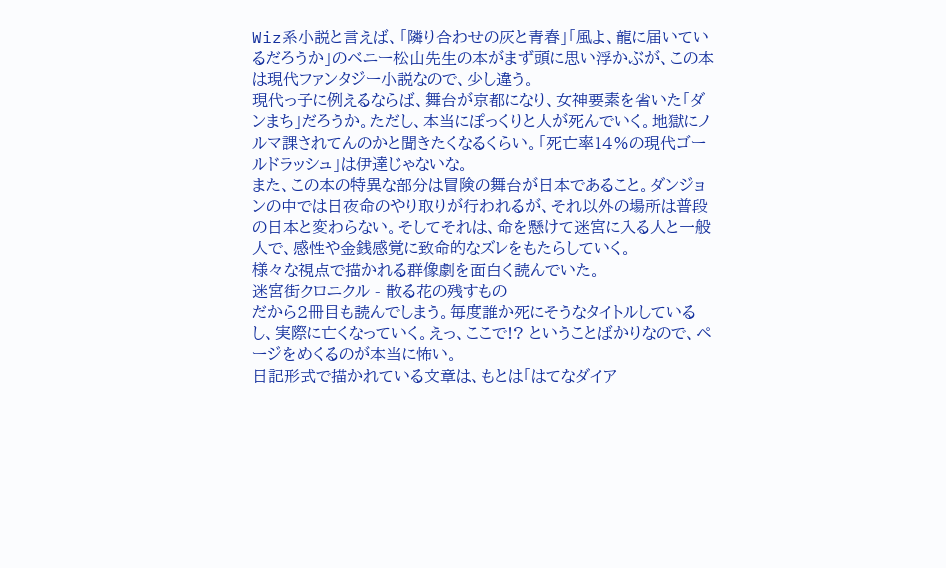Wiz系小説と言えば、「隣り合わせの灰と青春」「風よ、龍に届いているだろうか」のベニー松山先生の本がまず頭に思い浮かぶが、この本は現代ファンタジー小説なので、少し違う。
現代っ子に例えるならば、舞台が京都になり、女神要素を省いた「ダンまち」だろうか。ただし、本当にぽっくりと人が死んでいく。地獄にノルマ課されてんのかと聞きたくなるくらい。「死亡率14%の現代ゴールドラッシュ」は伊達じゃないな。
また、この本の特異な部分は冒険の舞台が日本であること。ダンジョンの中では日夜命のやり取りが行われるが、それ以外の場所は普段の日本と変わらない。そしてそれは、命を懸けて迷宮に入る人と一般人で、感性や金銭感覚に致命的なズレをもたらしていく。
様々な視点で描かれる群像劇を面白く読んでいた。
迷宮街クロニクル - 散る花の残すもの
だから2冊目も読んでしまう。毎度誰か死にそうなタイトルしているし、実際に亡くなっていく。えっ、ここで!? ということばかりなので、ページをめくるのが本当に怖い。
日記形式で描かれている文章は、もとは「はてなダイア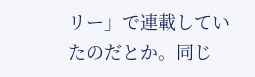リー」で連載していたのだとか。同じ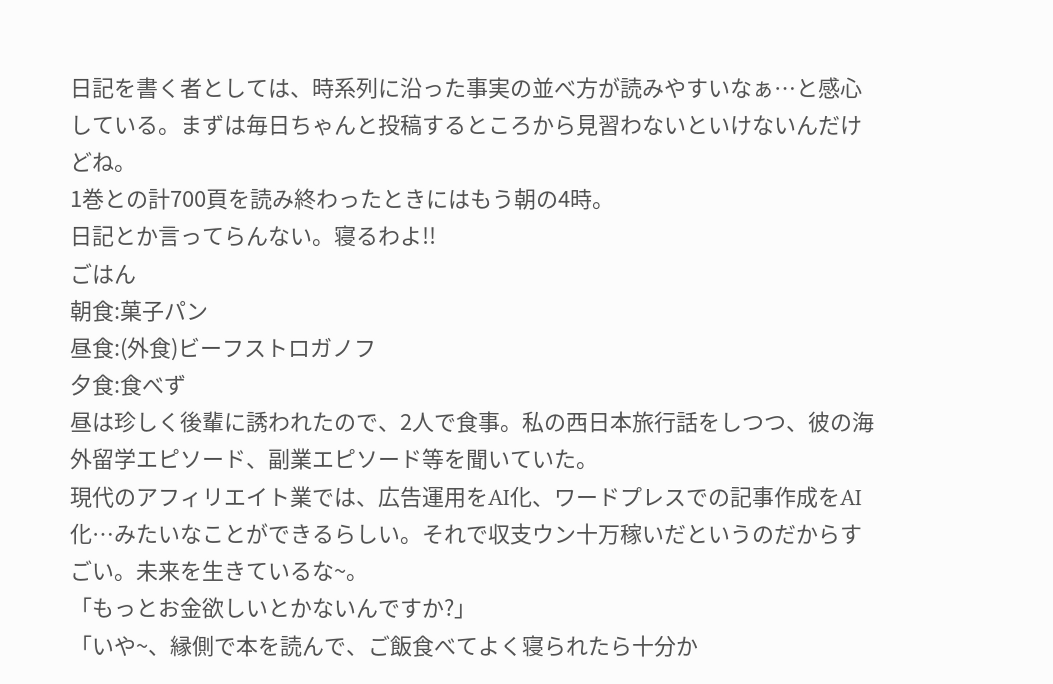日記を書く者としては、時系列に沿った事実の並べ方が読みやすいなぁ…と感心している。まずは毎日ちゃんと投稿するところから見習わないといけないんだけどね。
1巻との計700頁を読み終わったときにはもう朝の4時。
日記とか言ってらんない。寝るわよ!!
ごはん
朝食:菓子パン
昼食:(外食)ビーフストロガノフ
夕食:食べず
昼は珍しく後輩に誘われたので、2人で食事。私の西日本旅行話をしつつ、彼の海外留学エピソード、副業エピソード等を聞いていた。
現代のアフィリエイト業では、広告運用をAI化、ワードプレスでの記事作成をAI化…みたいなことができるらしい。それで収支ウン十万稼いだというのだからすごい。未来を生きているな~。
「もっとお金欲しいとかないんですか?」
「いや~、縁側で本を読んで、ご飯食べてよく寝られたら十分か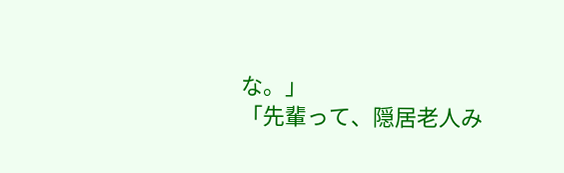な。」
「先輩って、隠居老人み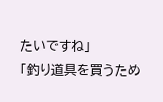たいですね」
「釣り道具を買うため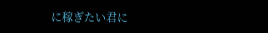に稼ぎたい君に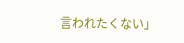言われたくない」